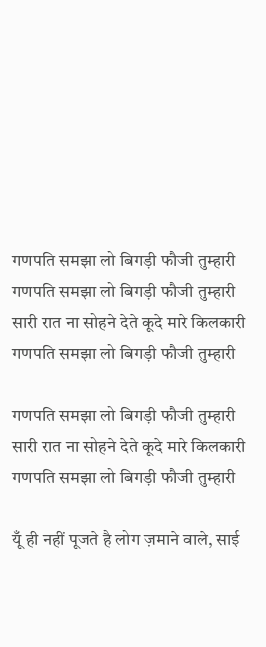गणपति समझा लो बिगड़ी फौजी तुम्हारी
गणपति समझा लो बिगड़ी फौजी तुम्हारी सारी रात ना सोहने देते कूदे मारे किलकारी गणपति समझा लो बिगड़ी फौजी तुम्हारी

गणपति समझा लो बिगड़ी फौजी तुम्हारी सारी रात ना सोहने देते कूदे मारे किलकारी गणपति समझा लो बिगड़ी फौजी तुम्हारी

यूँ ही नहीं पूजते है लोग ज़माने वाले, साई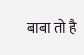बाबा तो है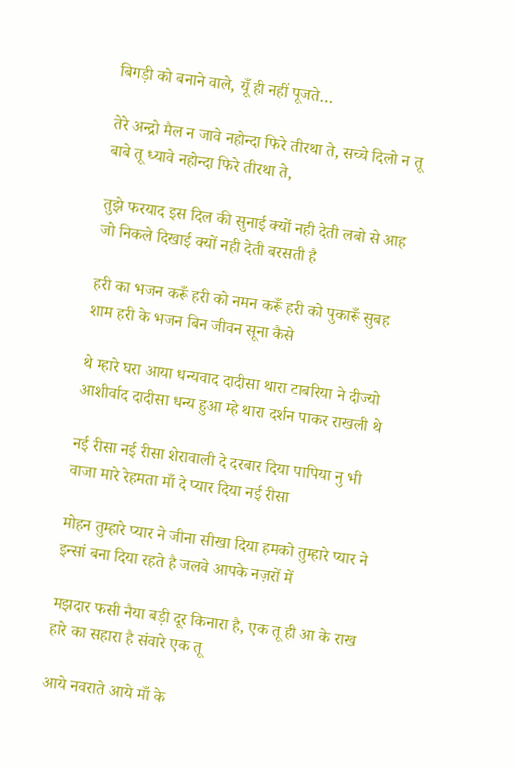बिगड़ी को बनाने वाले, यूँ ही नहीं पूजते…

तेरे अन्द्रो मैल न जावे नहोन्दा फिरे तीरथा ते, सच्चे दिलो न तू बाबे तू ध्यावे नहोन्दा फिरे तीरथा ते,

तुझे फरयाद इस दिल की सुनाई क्यों नही देती लबो से आह जो निकले दिखाई क्यों नही देती बरसती है

हरी का भजन करूँ हरी को नमन करूँ हरी को पुकारूँ सुबह शाम हरी के भजन बिन जीवन सूना कैसे

थे म्हारे घरा आया धन्यवाद दादीसा थारा टाबरिया ने दीज्यो आशीर्वाद दादीसा धन्य हुआ म्हे थारा दर्शन पाकर राखली थे

नई रीसा नई रीसा शेरावाली दे दरबार दिया पापिया नु भी वाजा मारे रेहमता माँ दे प्यार दिया नई रीसा

मोहन तुम्हारे प्यार ने जीना सीखा दिया हमको तुम्हारे प्यार ने इन्सां बना दिया रहते है जलवे आपके नज़रों में

मझदार फसी नैया बड़ी दूर किनारा है, एक तू ही आ के राख हारे का सहारा है संवारे एक तू

आये नवराते आये माँ के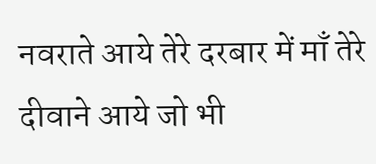नवराते आये तेरे दरबार में माँ तेरे दीवाने आये जो भी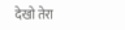देखो तेरा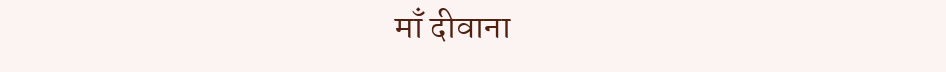माँ दीवाना